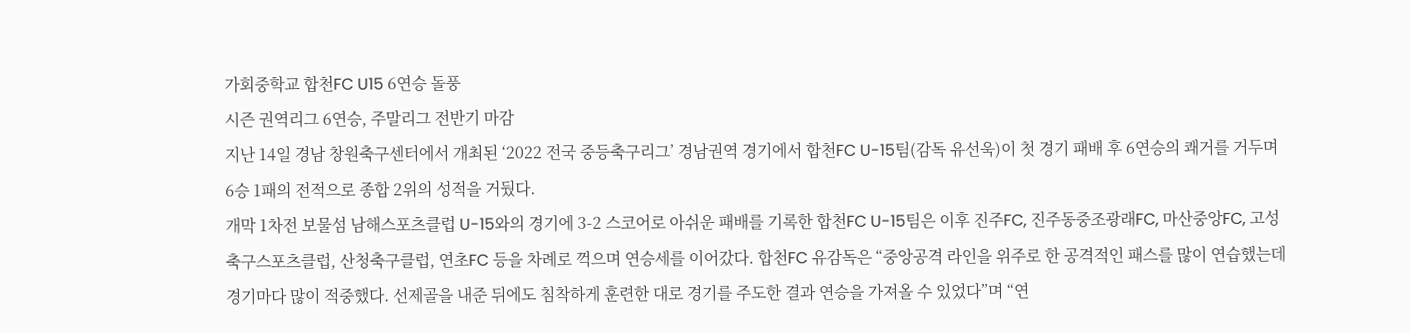가회중학교 합천FC U15 6연승 돌풍
시즌 권역리그 6연승, 주말리그 전반기 마감
지난 14일 경남 창원축구센터에서 개최된 ‘2022 전국 중등축구리그’ 경남권역 경기에서 합천FC U-15팀(감독 유선욱)이 첫 경기 패배 후 6연승의 쾌거를 거두며 6승 1패의 전적으로 종합 2위의 성적을 거뒀다.
개막 1차전 보물섬 남해스포츠클럽 U-15와의 경기에 3-2 스코어로 아쉬운 패배를 기록한 합천FC U-15팀은 이후 진주FC, 진주동중조광래FC, 마산중앙FC, 고성축구스포츠클럽, 산청축구클럽, 연초FC 등을 차례로 꺽으며 연승세를 이어갔다. 합천FC 유감독은 “중앙공격 라인을 위주로 한 공격적인 패스를 많이 연습했는데 경기마다 많이 적중했다. 선제골을 내준 뒤에도 침착하게 훈련한 대로 경기를 주도한 결과 연승을 가져올 수 있었다”며 “연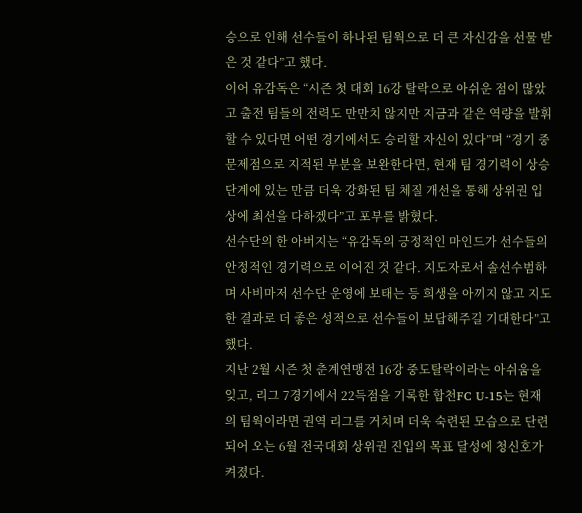승으로 인해 선수들이 하나된 팀웍으로 더 큰 자신감을 선물 받은 것 같다”고 했다.
이어 유감독은 “시즌 첫 대회 16강 탈락으로 아쉬운 점이 많았고 출전 팀들의 전력도 만만치 않지만 지금과 같은 역량을 발휘할 수 있다면 어떤 경기에서도 승리할 자신이 있다”며 “경기 중 문제점으로 지적된 부분을 보완한다면, 현재 팀 경기력이 상승단계에 있는 만큼 더욱 강화된 팀 체질 개선을 통해 상위권 입상에 최선을 다하겠다”고 포부를 밝혔다.
선수단의 한 아버지는 “유감독의 긍정적인 마인드가 선수들의 안정적인 경기력으로 이어진 것 같다. 지도자로서 솔선수범하며 사비마저 선수단 운영에 보태는 등 희생을 아끼지 않고 지도한 결과로 더 좋은 성적으로 선수들이 보답해주길 기대한다”고 했다.
지난 2월 시즌 첫 춘계연맹전 16강 중도탈락이라는 아쉬움을 잊고, 리그 7경기에서 22득점을 기록한 합천FC U-15는 현재의 팀웍이라면 권역 리그를 거치며 더욱 숙련된 모습으로 단련되어 오는 6월 전국대회 상위권 진입의 목표 달성에 청신호가 켜졌다.